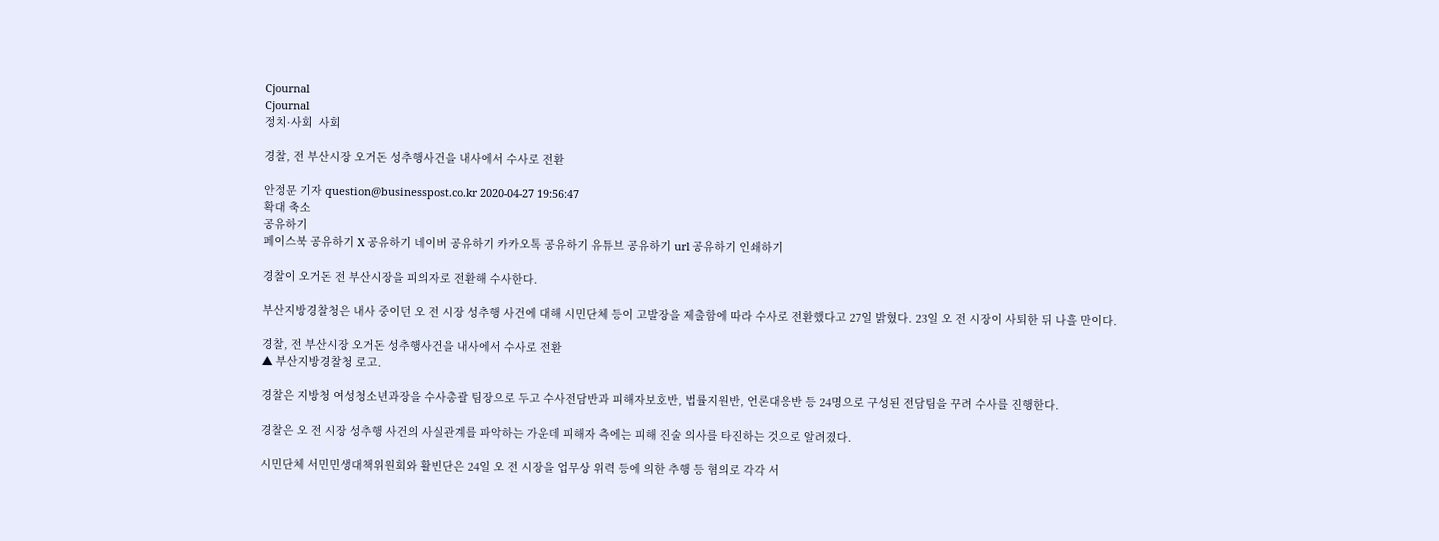Cjournal
Cjournal
정치·사회  사회

경찰, 전 부산시장 오거돈 성추행사건을 내사에서 수사로 전환

안정문 기자 question@businesspost.co.kr 2020-04-27 19:56:47
확대 축소
공유하기
페이스북 공유하기 X 공유하기 네이버 공유하기 카카오톡 공유하기 유튜브 공유하기 url 공유하기 인쇄하기

경찰이 오거돈 전 부산시장을 피의자로 전환해 수사한다.

부산지방경찰청은 내사 중이던 오 전 시장 성추행 사건에 대해 시민단체 등이 고발장을 제출함에 따라 수사로 전환했다고 27일 밝혔다. 23일 오 전 시장이 사퇴한 뒤 나흘 만이다.

경찰, 전 부산시장 오거돈 성추행사건을 내사에서 수사로 전환
▲ 부산지방경찰청 로고.

경찰은 지방청 여성청소년과장을 수사총괄 팀장으로 두고 수사전담반과 피해자보호반, 법률지원반, 언론대응반 등 24명으로 구성된 전담팀을 꾸려 수사를 진행한다.

경찰은 오 전 시장 성추행 사건의 사실관계를 파악하는 가운데 피해자 측에는 피해 진술 의사를 타진하는 것으로 알려졌다.

시민단체 서민민생대책위원회와 활빈단은 24일 오 전 시장을 업무상 위력 등에 의한 추행 등 혐의로 각각 서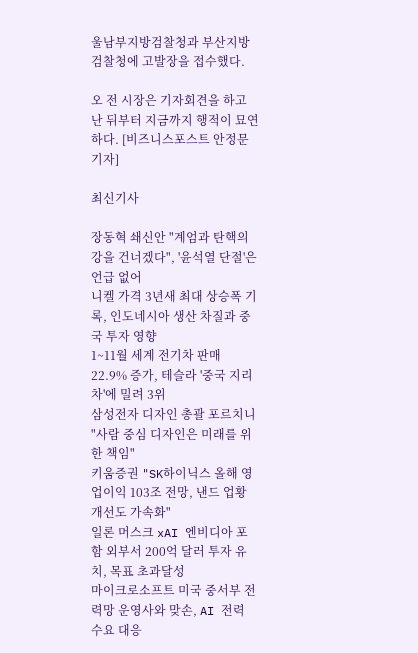울남부지방검찰청과 부산지방검찰청에 고발장을 접수했다.

오 전 시장은 기자회견을 하고 난 뒤부터 지금까지 행적이 묘연하다. [비즈니스포스트 안정문 기자]

최신기사

장동혁 쇄신안 "계엄과 탄핵의 강을 건너겠다", '윤석열 단절'은 언급 없어
니켈 가격 3년새 최대 상승폭 기록, 인도네시아 생산 차질과 중국 투자 영향
1~11월 세계 전기차 판매 22.9% 증가, 테슬라 '중국 지리차'에 밀려 3위
삼성전자 디자인 총괄 포르치니 "사람 중심 디자인은 미래를 위한 책임"
키움증권 "SK하이닉스 올해 영업이익 103조 전망, 낸드 업황 개선도 가속화"
일론 머스크 xAI 엔비디아 포함 외부서 200억 달러 투자 유치, 목표 초과달성
마이크로소프트 미국 중서부 전력망 운영사와 맞손, AI 전력 수요 대응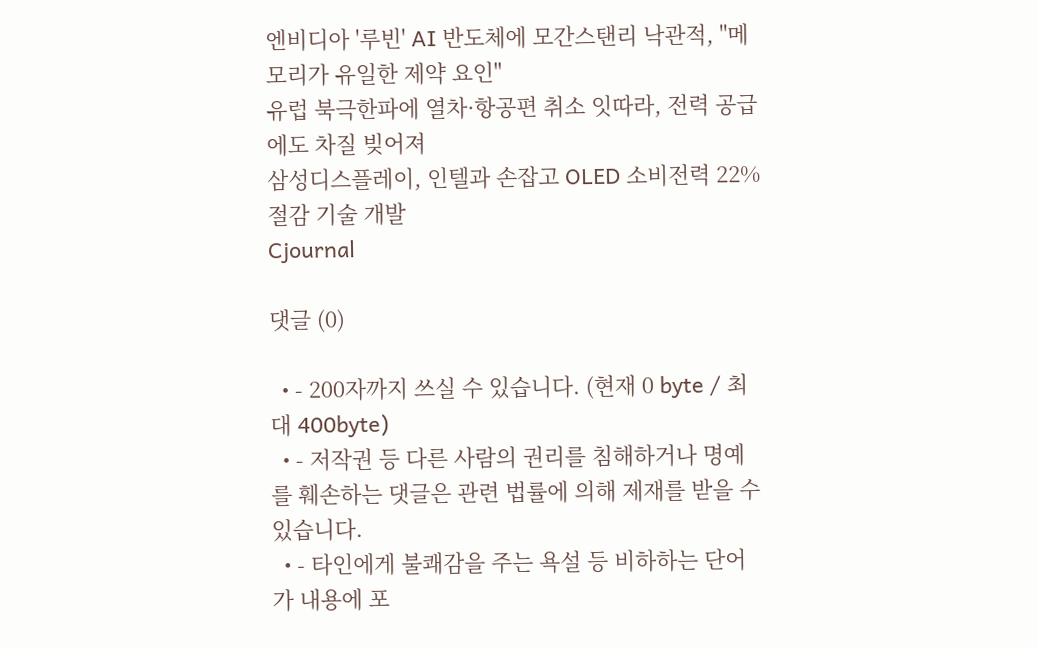엔비디아 '루빈' AI 반도체에 모간스탠리 낙관적, "메모리가 유일한 제약 요인"
유럽 북극한파에 열차·항공편 취소 잇따라, 전력 공급에도 차질 빚어져
삼성디스플레이, 인텔과 손잡고 OLED 소비전력 22% 절감 기술 개발
Cjournal

댓글 (0)

  • - 200자까지 쓰실 수 있습니다. (현재 0 byte / 최대 400byte)
  • - 저작권 등 다른 사람의 권리를 침해하거나 명예를 훼손하는 댓글은 관련 법률에 의해 제재를 받을 수 있습니다.
  • - 타인에게 불쾌감을 주는 욕설 등 비하하는 단어가 내용에 포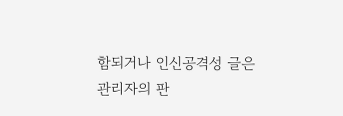함되거나 인신공격성 글은 관리자의 판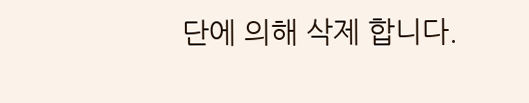단에 의해 삭제 합니다.